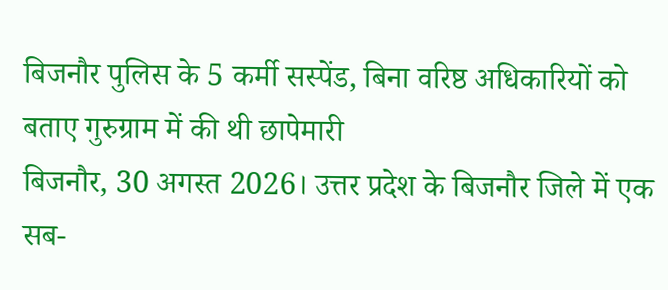बिजनौर पुलिस के 5 कर्मी सस्पेंड, बिना वरिष्ठ अधिकारियों को बताए गुरुग्राम में की थी छापेमारी
बिजनौर, 30 अगस्त 2026। उत्तर प्रदेश के बिजनौर जिले में एक सब-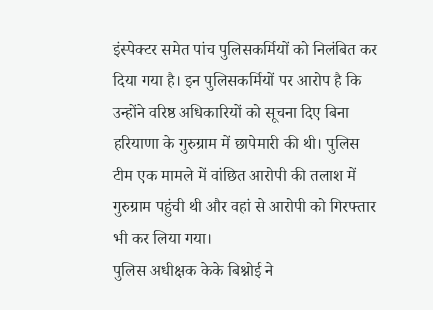इंस्पेक्टर समेत पांच पुलिसकर्मियों को निलंबित कर दिया गया है। इन पुलिसकर्मियों पर आरोप है कि उन्होंने वरिष्ठ अधिकारियों को सूचना दिए बिना हरियाणा के गुरुग्राम में छापेमारी की थी। पुलिस टीम एक मामले में वांछित आरोपी की तलाश में गुरुग्राम पहुंची थी और वहां से आरोपी को गिरफ्तार भी कर लिया गया।
पुलिस अधीक्षक केके बिश्नोई ने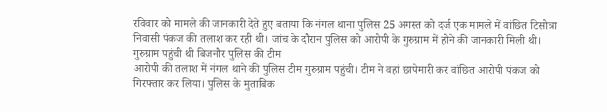रविवार को मामले की जानकारी देते हुए बताया कि नंगल थाना पुलिस 25 अगस्त को दर्ज एक मामले में वांछित टिसोत्रा निवासी पंकज की तलाश कर रही थी। जांच के दौरान पुलिस को आरोपी के गुरुग्राम में होने की जानकारी मिली थी।
गुरुग्राम पहुंची थी बिजनौर पुलिस की टीम
आरोपी की तलाश में नंगल थाने की पुलिस टीम गुरुग्राम पहुंची। टीम ने वहां छापेमारी कर वांछित आरोपी पंकज को गिरफ्तार कर लिया। पुलिस के मुताबिक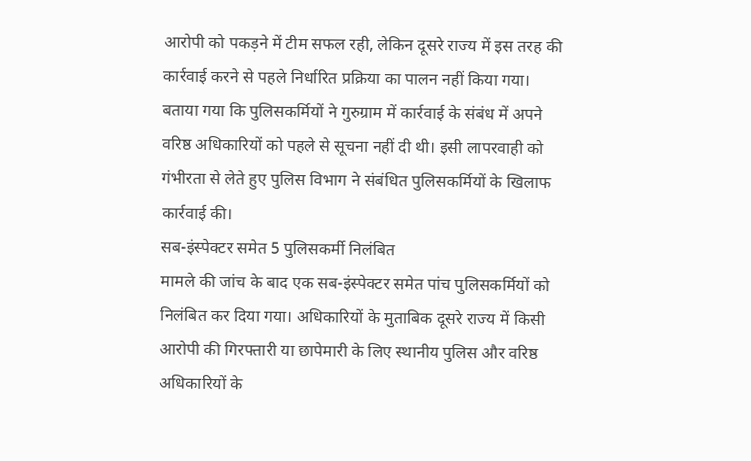आरोपी को पकड़ने में टीम सफल रही, लेकिन दूसरे राज्य में इस तरह की कार्रवाई करने से पहले निर्धारित प्रक्रिया का पालन नहीं किया गया।
बताया गया कि पुलिसकर्मियों ने गुरुग्राम में कार्रवाई के संबंध में अपने वरिष्ठ अधिकारियों को पहले से सूचना नहीं दी थी। इसी लापरवाही को गंभीरता से लेते हुए पुलिस विभाग ने संबंधित पुलिसकर्मियों के खिलाफ कार्रवाई की।
सब-इंस्पेक्टर समेत 5 पुलिसकर्मी निलंबित
मामले की जांच के बाद एक सब-इंस्पेक्टर समेत पांच पुलिसकर्मियों को निलंबित कर दिया गया। अधिकारियों के मुताबिक दूसरे राज्य में किसी आरोपी की गिरफ्तारी या छापेमारी के लिए स्थानीय पुलिस और वरिष्ठ अधिकारियों के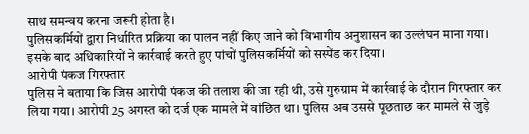साथ समन्वय करना जरूरी होता है।
पुलिसकर्मियों द्वारा निर्धारित प्रक्रिया का पालन नहीं किए जाने को विभागीय अनुशासन का उल्लंघन माना गया। इसके बाद अधिकारियों ने कार्रवाई करते हुए पांचों पुलिसकर्मियों को सस्पेंड कर दिया।
आरोपी पंकज गिरफ्तार
पुलिस ने बताया कि जिस आरोपी पंकज की तलाश की जा रही थी, उसे गुरुग्राम में कार्रवाई के दौरान गिरफ्तार कर लिया गया। आरोपी 25 अगस्त को दर्ज एक मामले में वांछित था। पुलिस अब उससे पूछताछ कर मामले से जुड़े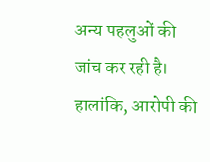अन्य पहलुओं की जांच कर रही है।
हालांकि, आरोपी की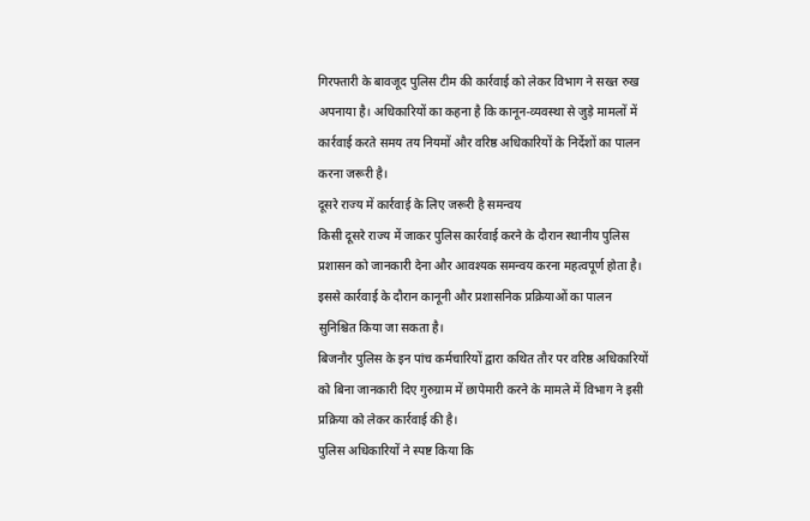गिरफ्तारी के बावजूद पुलिस टीम की कार्रवाई को लेकर विभाग ने सख्त रुख अपनाया है। अधिकारियों का कहना है कि कानून-व्यवस्था से जुड़े मामलों में कार्रवाई करते समय तय नियमों और वरिष्ठ अधिकारियों के निर्देशों का पालन करना जरूरी है।
दूसरे राज्य में कार्रवाई के लिए जरूरी है समन्वय
किसी दूसरे राज्य में जाकर पुलिस कार्रवाई करने के दौरान स्थानीय पुलिस प्रशासन को जानकारी देना और आवश्यक समन्वय करना महत्वपूर्ण होता है। इससे कार्रवाई के दौरान कानूनी और प्रशासनिक प्रक्रियाओं का पालन सुनिश्चित किया जा सकता है।
बिजनौर पुलिस के इन पांच कर्मचारियों द्वारा कथित तौर पर वरिष्ठ अधिकारियों को बिना जानकारी दिए गुरुग्राम में छापेमारी करने के मामले में विभाग ने इसी प्रक्रिया को लेकर कार्रवाई की है।
पुलिस अधिकारियों ने स्पष्ट किया कि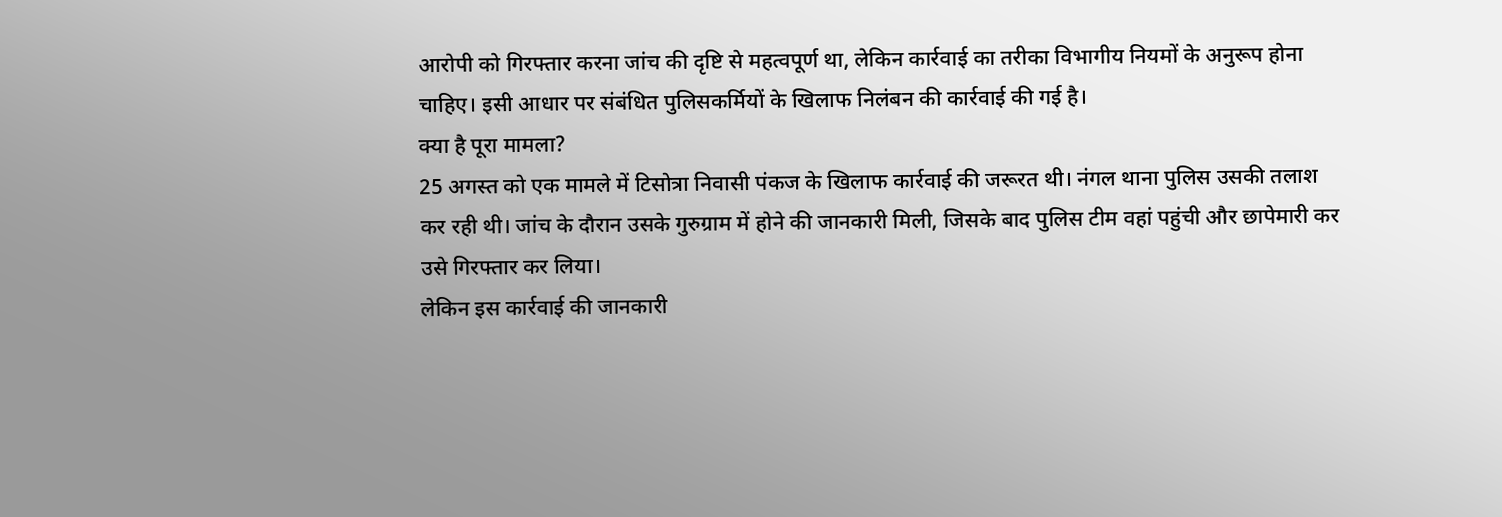आरोपी को गिरफ्तार करना जांच की दृष्टि से महत्वपूर्ण था, लेकिन कार्रवाई का तरीका विभागीय नियमों के अनुरूप होना चाहिए। इसी आधार पर संबंधित पुलिसकर्मियों के खिलाफ निलंबन की कार्रवाई की गई है।
क्या है पूरा मामला?
25 अगस्त को एक मामले में टिसोत्रा निवासी पंकज के खिलाफ कार्रवाई की जरूरत थी। नंगल थाना पुलिस उसकी तलाश कर रही थी। जांच के दौरान उसके गुरुग्राम में होने की जानकारी मिली, जिसके बाद पुलिस टीम वहां पहुंची और छापेमारी कर उसे गिरफ्तार कर लिया।
लेकिन इस कार्रवाई की जानकारी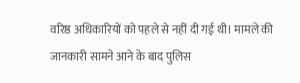वरिष्ठ अधिकारियों को पहले से नहीं दी गई थी। मामले की जानकारी सामने आने के बाद पुलिस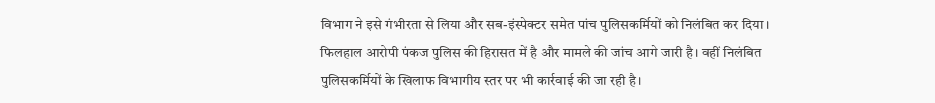विभाग ने इसे गंभीरता से लिया और सब-इंस्पेक्टर समेत पांच पुलिसकर्मियों को निलंबित कर दिया।
फिलहाल आरोपी पंकज पुलिस की हिरासत में है और मामले की जांच आगे जारी है। वहीं निलंबित पुलिसकर्मियों के खिलाफ विभागीय स्तर पर भी कार्रवाई की जा रही है।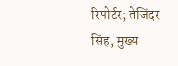रिपोर्टर; तेजिंदर सिंह, मुख्य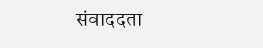संवाददता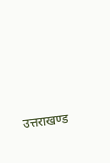उत्तराखण्ड